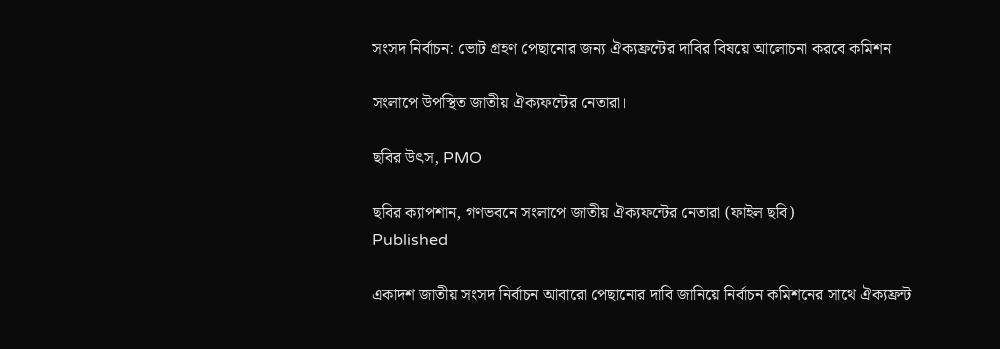সংসদ নির্বাচন: ভোট গ্রহণ পেছানোর জন্য ঐক্যফ্রন্টের দাবির বিষয়ে আলোচনা করবে কমিশন

সংলাপে উপস্থিত জাতীয় ঐক্যফন্টের নেতারা।

ছবির উৎস, PMO

ছবির ক্যাপশান, গণভবনে সংলাপে জাতীয় ঐক্যফন্টের নেতারা (ফাইল ছবি)
Published

একাদশ জাতীয় সংসদ নির্বাচন আবারো পেছানোর দাবি জানিয়ে নির্বাচন কমিশনের সাথে ঐক্যফ্রন্ট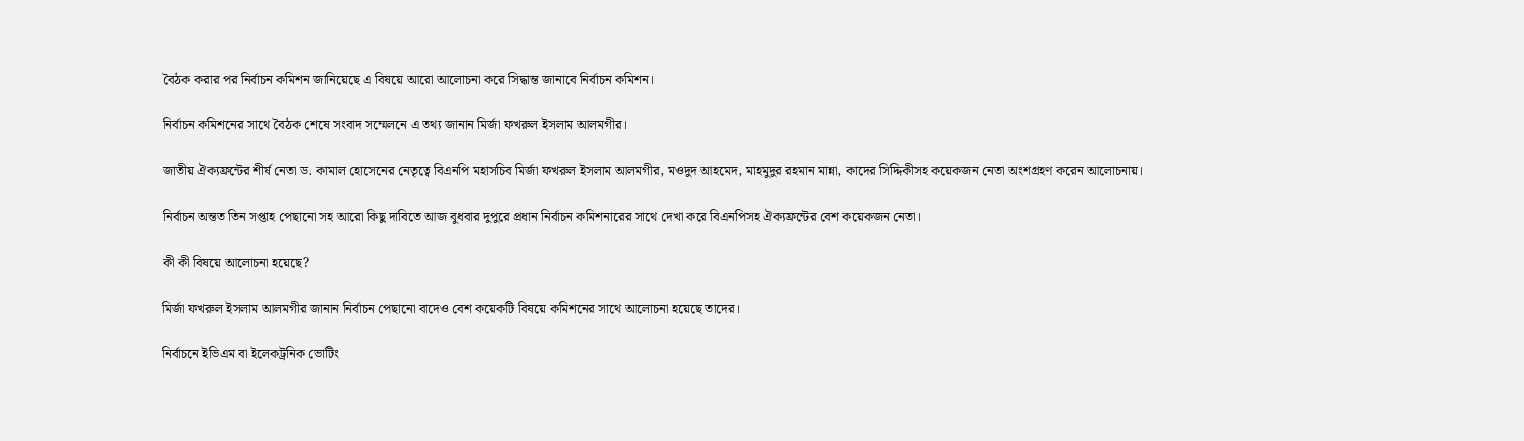বৈঠক করার পর নির্বাচন কমিশন জানিয়েছে এ বিষয়ে আরো আলোচনা করে সিদ্ধান্ত জানাবে নির্বাচন কমিশন।

নির্বাচন কমিশনের সাথে বৈঠক শেষে সংবাদ সম্মেলনে এ তথ্য জানান মির্জা ফখরুল ইসলাম আলমগীর।

জাতীয় ঐক্যফ্রন্টের শীর্ষ নেতা ড. কামাল হোসেনের নেতৃত্বে বিএনপি মহাসচিব মির্জা ফখরুল ইসলাম আলমগীর, মওদুদ আহমেদ, মাহমুদুর রহমান মান্না, কাদের সিদ্দিকীসহ কয়েকজন নেতা অংশগ্রহণ করেন আলোচনায়।

নির্বাচন অন্তত তিন সপ্তাহ পেছানো সহ আরো কিছু দাবিতে আজ বুধবার দুপুরে প্রধান নির্বাচন কমিশনারের সাথে দেখা করে বিএনপিসহ ঐক্যফ্রন্টের বেশ কয়েকজন নেতা।

কী কী বিষয়ে আলোচনা হয়েছে?

মির্জা ফখরুল ইসলাম আলমগীর জানান নির্বাচন পেছানো বাদেও বেশ কয়েকটি বিষয়ে কমিশনের সাথে আলোচনা হয়েছে তাদের।

নির্বাচনে ইভিএম বা ইলেকট্রনিক ভোটিং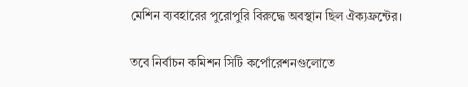মেশিন ব্যবহারের পুরোপুরি বিরুদ্ধে অবস্থান ছিল ঐক্যফ্রন্টের।

তবে নির্বাচন কমিশন সিটি কর্পোরেশনগুলোতে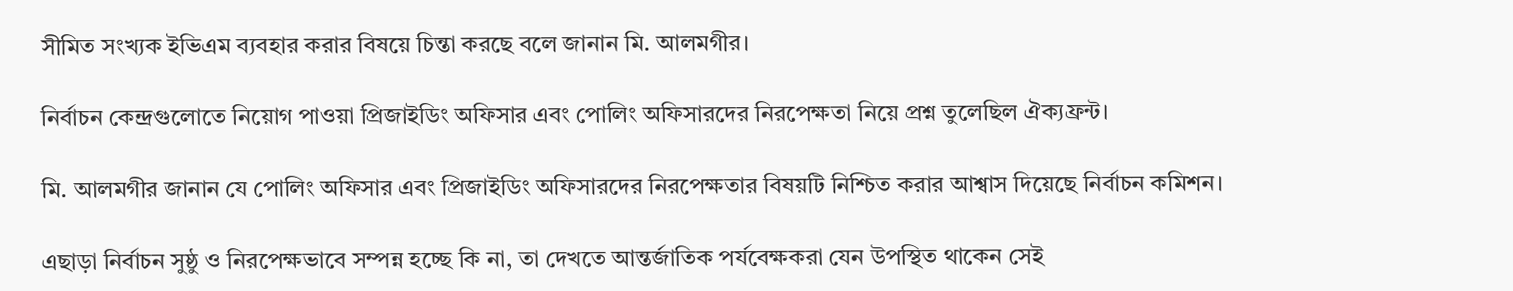সীমিত সংখ্যক ইভিএম ব্যবহার করার বিষয়ে চিন্তা করছে বলে জানান মি. আলমগীর।

নির্বাচন কেন্দ্রগুলোতে নিয়োগ পাওয়া প্রিজাইডিং অফিসার এবং পোলিং অফিসারদের নিরপেক্ষতা নিয়ে প্রশ্ন তুলেছিল ঐক্যফ্রন্ট।

মি. আলমগীর জানান যে পোলিং অফিসার এবং প্রিজাইডিং অফিসারদের নিরপেক্ষতার বিষয়টি নিশ্চিত করার আশ্বাস দিয়েছে নির্বাচন কমিশন।

এছাড়া নির্বাচন সুষ্ঠু ও নিরপেক্ষভাবে সম্পন্ন হচ্ছে কি না, তা দেখতে আন্তর্জাতিক পর্যবেক্ষকরা যেন উপস্থিত থাকেন সেই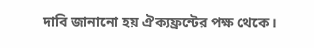দাবি জানানো হয় ঐক্যফ্রন্টের পক্ষ থেকে।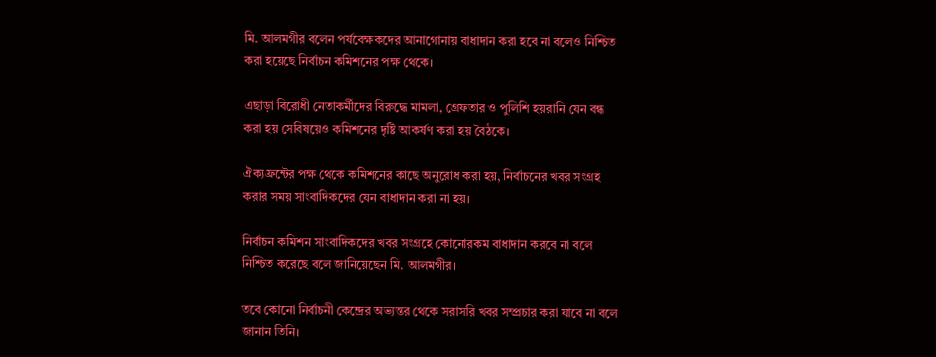মি. আলমগীর বলেন পর্যবেক্ষকদের আনাগোনায় বাধাদান করা হবে না বলেও নিশ্চিত করা হয়েছে নির্বাচন কমিশনের পক্ষ থেকে।

এছাড়া বিরোধী নেতাকর্মীদের বিরুদ্ধে মামলা, গ্রেফতার ও পুলিশি হয়রানি যেন বন্ধ করা হয় সেবিষয়েও কমিশনের দৃষ্টি আকর্ষণ করা হয় বৈঠকে।

ঐক্যফ্রন্টের পক্ষ থেকে কমিশনের কাছে অনুরোধ করা হয়, নির্বাচনের খবর সংগ্রহ করার সময় সাংবাদিকদের যেন বাধাদান করা না হয়।

নির্বাচন কমিশন সাংবাদিকদের খবর সংগ্রহে কোনোরকম বাধাদান করবে না বলে নিশ্চিত করেছে বলে জানিয়েছেন মি. আলমগীর।

তবে কোনো নির্বাচনী কেন্দ্রের অভ্যন্তর থেকে সরাসরি খবর সম্প্রচার করা যাবে না বলে জানান তিনি।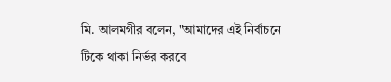মি. আলমগীর বলেন, "আমাদের এই নির্বাচনে টিকে থাকা নির্ভর করবে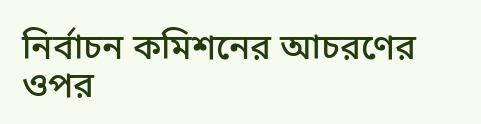নির্বাচন কমিশনের আচরণের ওপর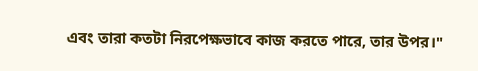এবং তারা কতটা নিরপেক্ষভাবে কাজ করতে পারে, তার উপর।"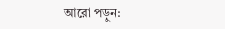আরো পড়ুন: